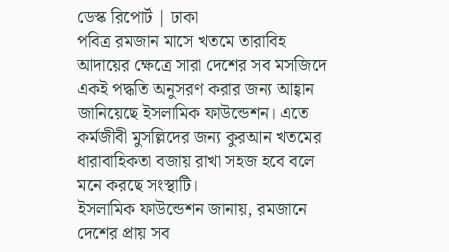ডেস্ক রিপোর্ট | ঢাকা
পবিত্র রমজান মাসে খতমে তারাবিহ আদায়ের ক্ষেত্রে সারা দেশের সব মসজিদে একই পদ্ধতি অনুসরণ করার জন্য আহ্বান জানিয়েছে ইসলামিক ফাউন্ডেশন। এতে কর্মজীবী মুসল্লিদের জন্য কুরআন খতমের ধারাবাহিকতা বজায় রাখা সহজ হবে বলে মনে করছে সংস্থাটি।
ইসলামিক ফাউন্ডেশন জানায়, রমজানে দেশের প্রায় সব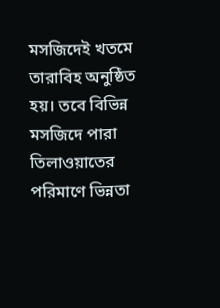মসজিদেই খতমে তারাবিহ অনুষ্ঠিত হয়। তবে বিভিন্ন মসজিদে পারা তিলাওয়াতের পরিমাণে ভিন্নতা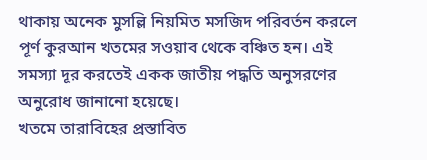থাকায় অনেক মুসল্লি নিয়মিত মসজিদ পরিবর্তন করলে পূর্ণ কুরআন খতমের সওয়াব থেকে বঞ্চিত হন। এই সমস্যা দূর করতেই একক জাতীয় পদ্ধতি অনুসরণের অনুরোধ জানানো হয়েছে।
খতমে তারাবিহের প্রস্তাবিত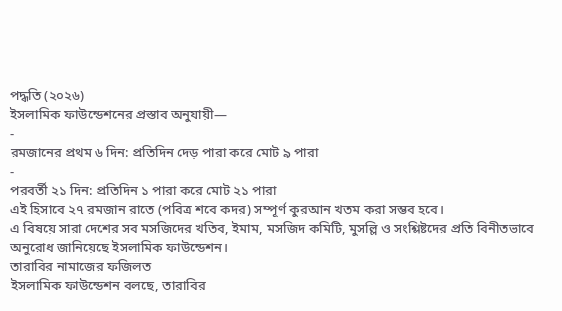পদ্ধতি (২০২৬)
ইসলামিক ফাউন্ডেশনের প্রস্তাব অনুযায়ী—
-
রমজানের প্রথম ৬ দিন: প্রতিদিন দেড় পারা করে মোট ৯ পারা
-
পরবর্তী ২১ দিন: প্রতিদিন ১ পারা করে মোট ২১ পারা
এই হিসাবে ২৭ রমজান রাতে (পবিত্র শবে কদর) সম্পূর্ণ কুরআন খতম করা সম্ভব হবে।
এ বিষয়ে সারা দেশের সব মসজিদের খতিব, ইমাম, মসজিদ কমিটি, মুসল্লি ও সংশ্লিষ্টদের প্রতি বিনীতভাবে অনুরোধ জানিয়েছে ইসলামিক ফাউন্ডেশন।
তারাবির নামাজের ফজিলত
ইসলামিক ফাউন্ডেশন বলছে, তারাবির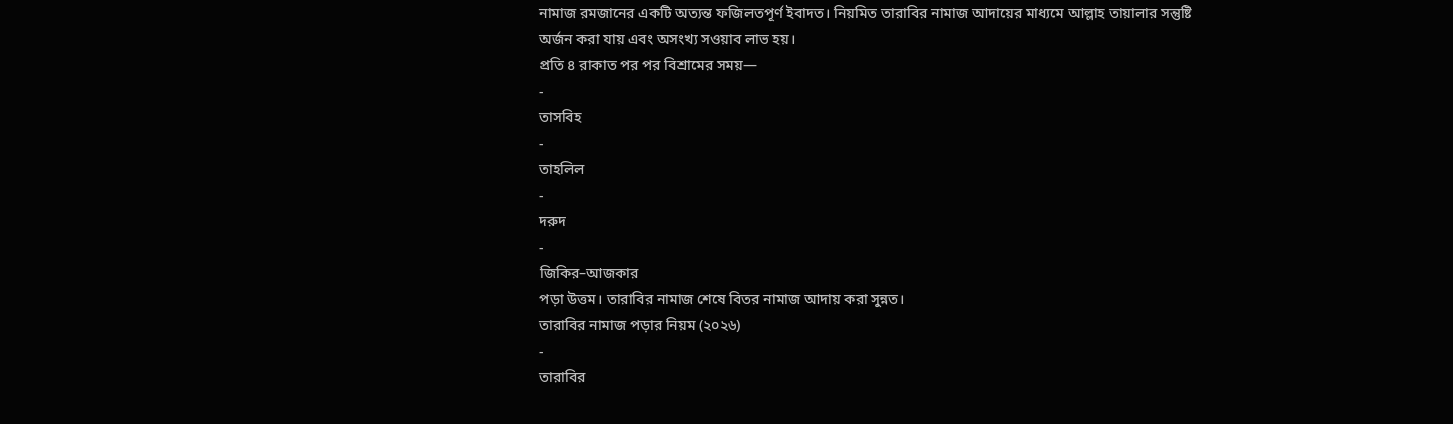নামাজ রমজানের একটি অত্যন্ত ফজিলতপূর্ণ ইবাদত। নিয়মিত তারাবির নামাজ আদায়ের মাধ্যমে আল্লাহ তায়ালার সন্তুষ্টি অর্জন করা যায় এবং অসংখ্য সওয়াব লাভ হয়।
প্রতি ৪ রাকাত পর পর বিশ্রামের সময়—
-
তাসবিহ
-
তাহলিল
-
দরুদ
-
জিকির–আজকার
পড়া উত্তম। তারাবির নামাজ শেষে বিতর নামাজ আদায় করা সুন্নত।
তারাবির নামাজ পড়ার নিয়ম (২০২৬)
-
তারাবির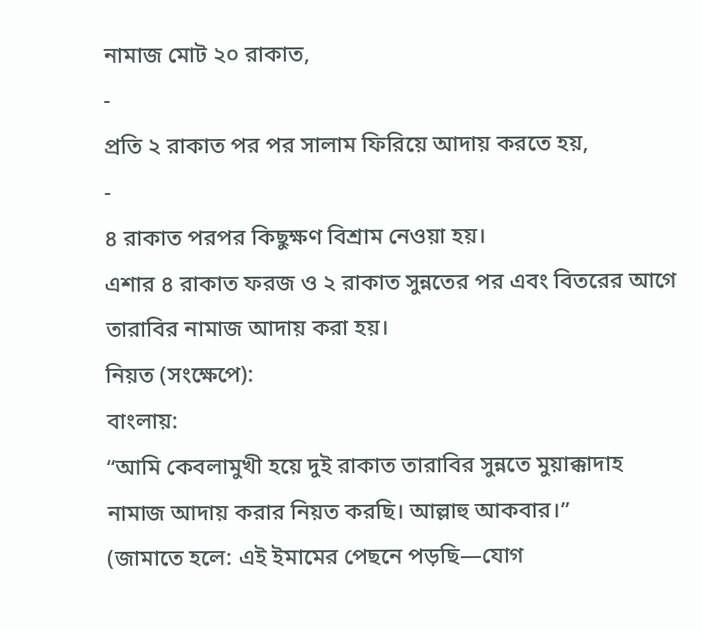নামাজ মোট ২০ রাকাত,
-
প্রতি ২ রাকাত পর পর সালাম ফিরিয়ে আদায় করতে হয়,
-
৪ রাকাত পরপর কিছুক্ষণ বিশ্রাম নেওয়া হয়।
এশার ৪ রাকাত ফরজ ও ২ রাকাত সুন্নতের পর এবং বিতরের আগে তারাবির নামাজ আদায় করা হয়।
নিয়ত (সংক্ষেপে):
বাংলায়:
“আমি কেবলামুখী হয়ে দুই রাকাত তারাবির সুন্নতে মুয়াক্কাদাহ নামাজ আদায় করার নিয়ত করছি। আল্লাহু আকবার।”
(জামাতে হলে: এই ইমামের পেছনে পড়ছি—যোগ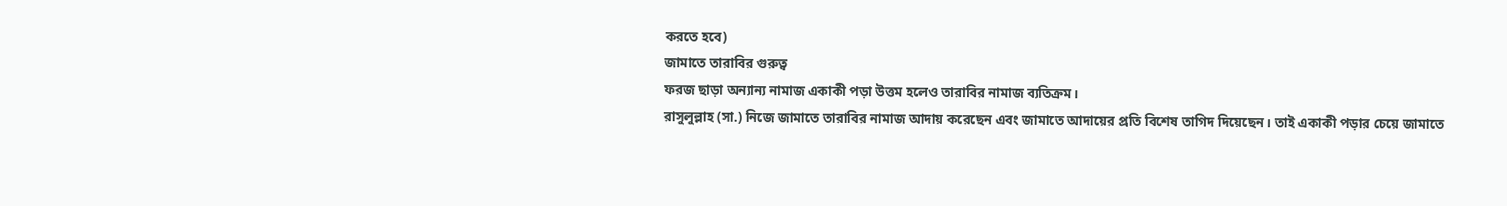করতে হবে)
জামাতে তারাবির গুরুত্ব
ফরজ ছাড়া অন্যান্য নামাজ একাকী পড়া উত্তম হলেও তারাবির নামাজ ব্যতিক্রম।
রাসুলুল্লাহ (সা.) নিজে জামাতে তারাবির নামাজ আদায় করেছেন এবং জামাতে আদায়ের প্রতি বিশেষ তাগিদ দিয়েছেন। তাই একাকী পড়ার চেয়ে জামাতে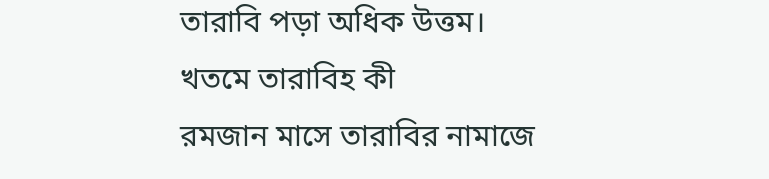তারাবি পড়া অধিক উত্তম।
খতমে তারাবিহ কী
রমজান মাসে তারাবির নামাজে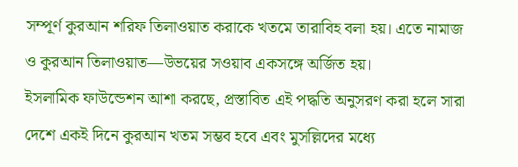সম্পূর্ণ কুরআন শরিফ তিলাওয়াত করাকে খতমে তারাবিহ বলা হয়। এতে নামাজ ও কুরআন তিলাওয়াত—উভয়ের সওয়াব একসঙ্গে অর্জিত হয়।
ইসলামিক ফাউন্ডেশন আশা করছে, প্রস্তাবিত এই পদ্ধতি অনুসরণ করা হলে সারা দেশে একই দিনে কুরআন খতম সম্ভব হবে এবং মুসল্লিদের মধ্যে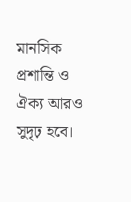মানসিক প্রশান্তি ও ঐক্য আরও সুদৃঢ় হবে।